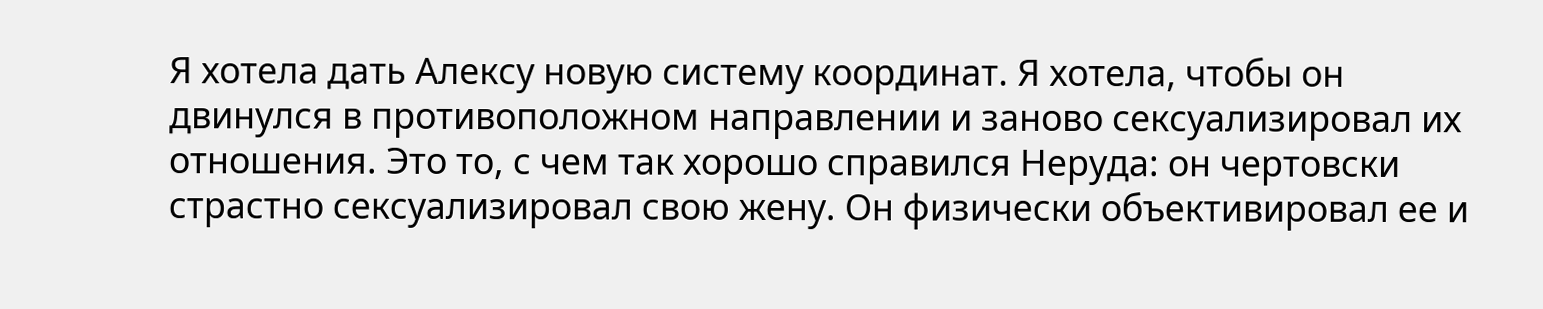Я хотела дать Алексу новую систему координат. Я хотела, чтобы он двинулся в противоположном направлении и заново сексуализировал их отношения. Это то, с чем так хорошо справился Неруда: он чертовски страстно сексуализировал свою жену. Он физически объективировал ее и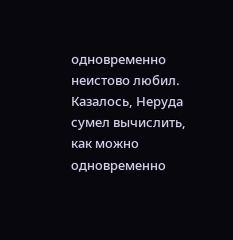одновременно неистово любил. Казалось, Неруда сумел вычислить, как можно одновременно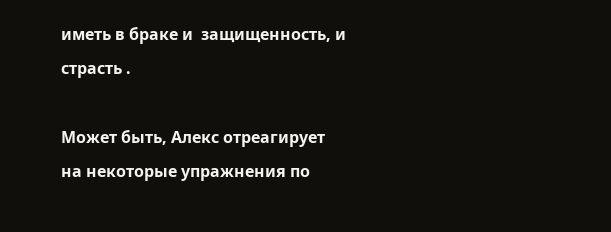иметь в браке и  защищенность, и страсть .

Может быть, Алекс отреагирует на некоторые упражнения по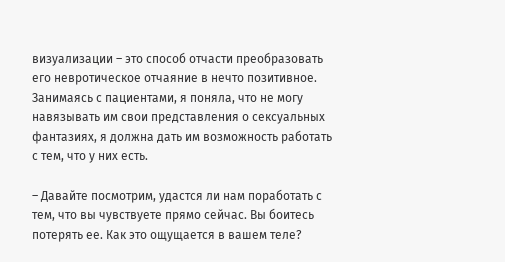визуализации – это способ отчасти преобразовать его невротическое отчаяние в нечто позитивное. Занимаясь с пациентами, я поняла, что не могу навязывать им свои представления о сексуальных фантазиях, я должна дать им возможность работать с тем, что у них есть.

– Давайте посмотрим, удастся ли нам поработать с тем, что вы чувствуете прямо сейчас. Вы боитесь потерять ее. Как это ощущается в вашем теле?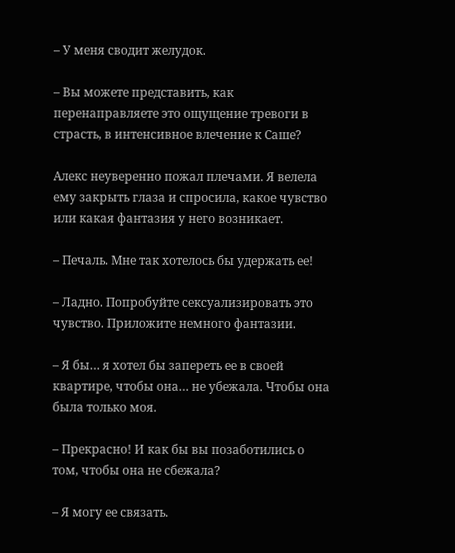– У меня сводит желудок.

– Вы можете представить, как перенаправляете это ощущение тревоги в страсть, в интенсивное влечение к Саше?

Алекс неуверенно пожал плечами. Я велела ему закрыть глаза и спросила, какое чувство или какая фантазия у него возникает.

– Печаль. Мне так хотелось бы удержать ее!

– Ладно. Попробуйте сексуализировать это чувство. Приложите немного фантазии.

– Я бы… я хотел бы запереть ее в своей квартире, чтобы она… не убежала. Чтобы она была только моя.

– Прекрасно! И как бы вы позаботились о том, чтобы она не сбежала?

– Я могу ее связать.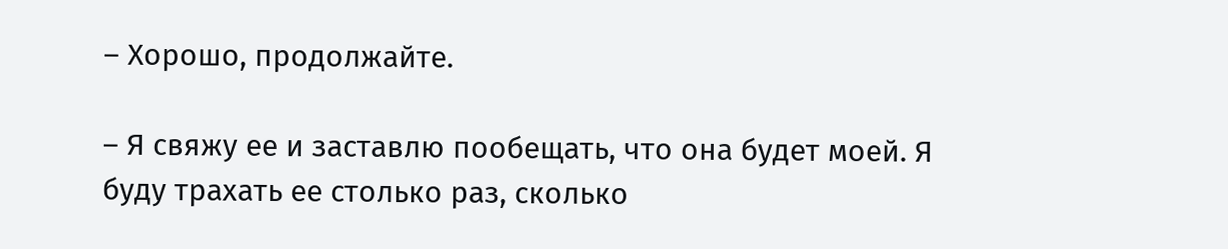– Хорошо, продолжайте.

– Я свяжу ее и заставлю пообещать, что она будет моей. Я буду трахать ее столько раз, сколько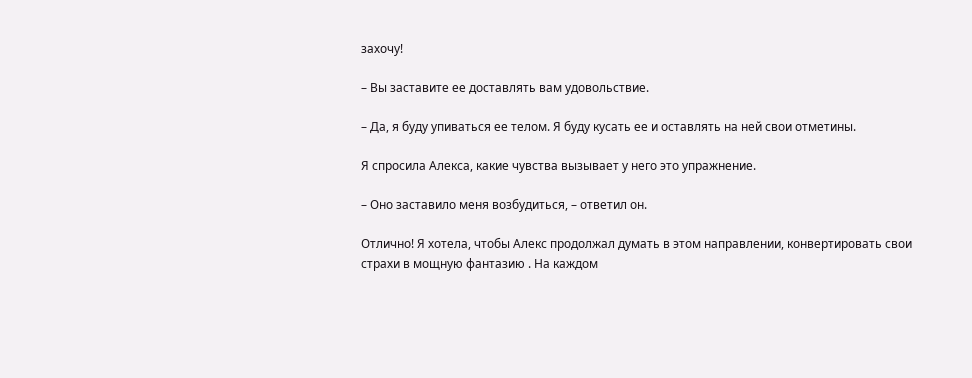захочу!

– Вы заставите ее доставлять вам удовольствие.

– Да, я буду упиваться ее телом. Я буду кусать ее и оставлять на ней свои отметины.

Я спросила Алекса, какие чувства вызывает у него это упражнение.

– Оно заставило меня возбудиться, – ответил он.

Отлично! Я хотела, чтобы Алекс продолжал думать в этом направлении, конвертировать свои страхи в мощную фантазию . На каждом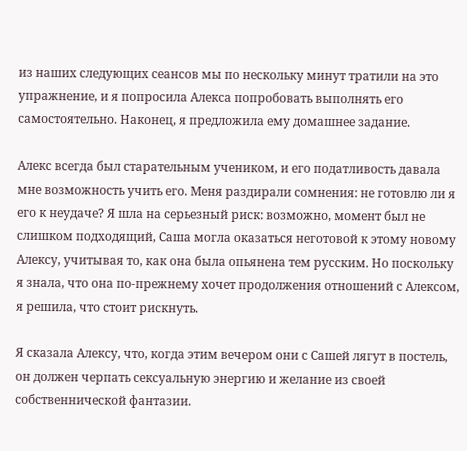из наших следующих сеансов мы по нескольку минут тратили на это упражнение, и я попросила Алекса попробовать выполнять его самостоятельно. Наконец, я предложила ему домашнее задание.

Алекс всегда был старательным учеником, и его податливость давала мне возможность учить его. Меня раздирали сомнения: не готовлю ли я его к неудаче? Я шла на серьезный риск: возможно, момент был не слишком подходящий, Саша могла оказаться неготовой к этому новому Алексу, учитывая то, как она была опьянена тем русским. Но поскольку я знала, что она по-прежнему хочет продолжения отношений с Алексом, я решила, что стоит рискнуть.

Я сказала Алексу, что, когда этим вечером они с Сашей лягут в постель, он должен черпать сексуальную энергию и желание из своей собственнической фантазии.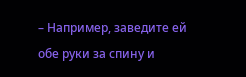– Например, заведите ей обе руки за спину и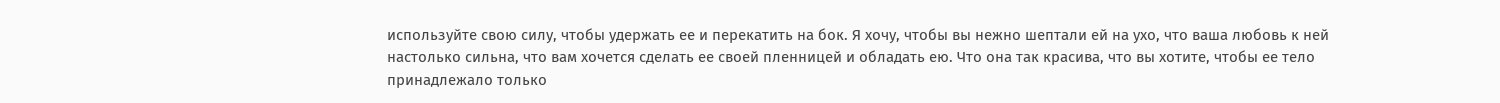используйте свою силу, чтобы удержать ее и перекатить на бок. Я хочу, чтобы вы нежно шептали ей на ухо, что ваша любовь к ней настолько сильна, что вам хочется сделать ее своей пленницей и обладать ею. Что она так красива, что вы хотите, чтобы ее тело принадлежало только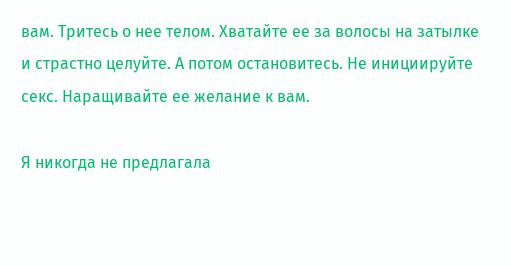вам. Тритесь о нее телом. Хватайте ее за волосы на затылке и страстно целуйте. А потом остановитесь. Не инициируйте секс. Наращивайте ее желание к вам.

Я никогда не предлагала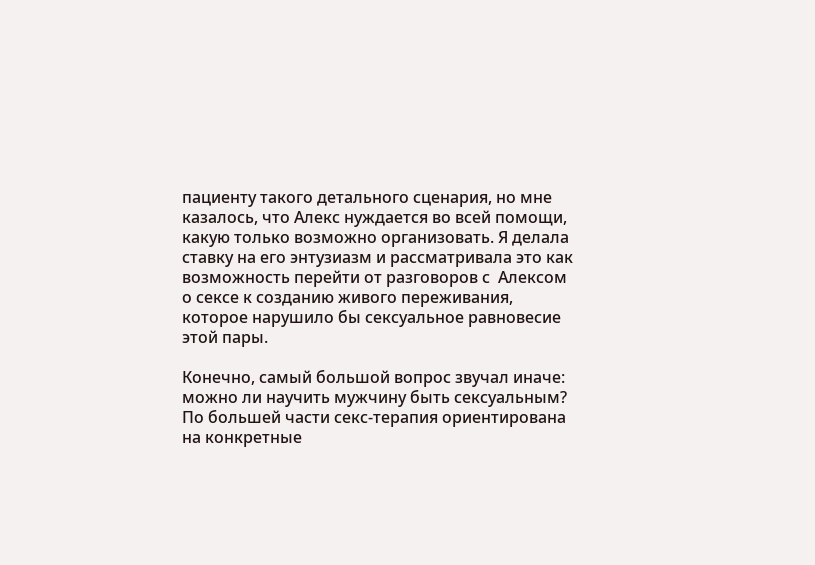пациенту такого детального сценария, но мне казалось, что Алекс нуждается во всей помощи, какую только возможно организовать. Я делала ставку на его энтузиазм и рассматривала это как возможность перейти от разговоров с  Алексом о сексе к созданию живого переживания, которое нарушило бы сексуальное равновесие этой пары.

Конечно, самый большой вопрос звучал иначе: можно ли научить мужчину быть сексуальным? По большей части секс-терапия ориентирована на конкретные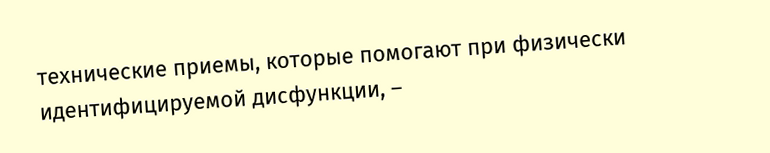технические приемы, которые помогают при физически идентифицируемой дисфункции, –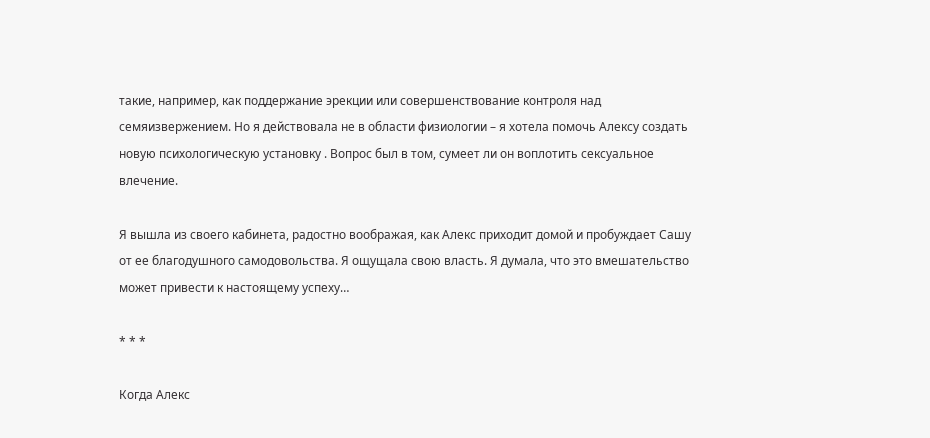такие, например, как поддержание эрекции или совершенствование контроля над семяизвержением. Но я действовала не в области физиологии – я хотела помочь Алексу создать новую психологическую установку . Вопрос был в том, сумеет ли он воплотить сексуальное влечение.

Я вышла из своего кабинета, радостно воображая, как Алекс приходит домой и пробуждает Сашу от ее благодушного самодовольства. Я ощущала свою власть. Я думала, что это вмешательство может привести к настоящему успеху…

* * *

Когда Алекс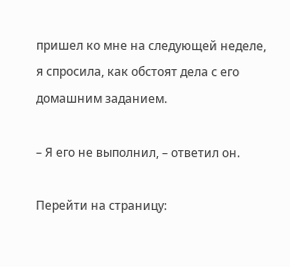пришел ко мне на следующей неделе, я спросила, как обстоят дела с его домашним заданием.

– Я его не выполнил, – ответил он.

Перейти на страницу: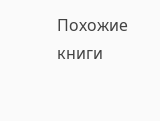Похожие книги